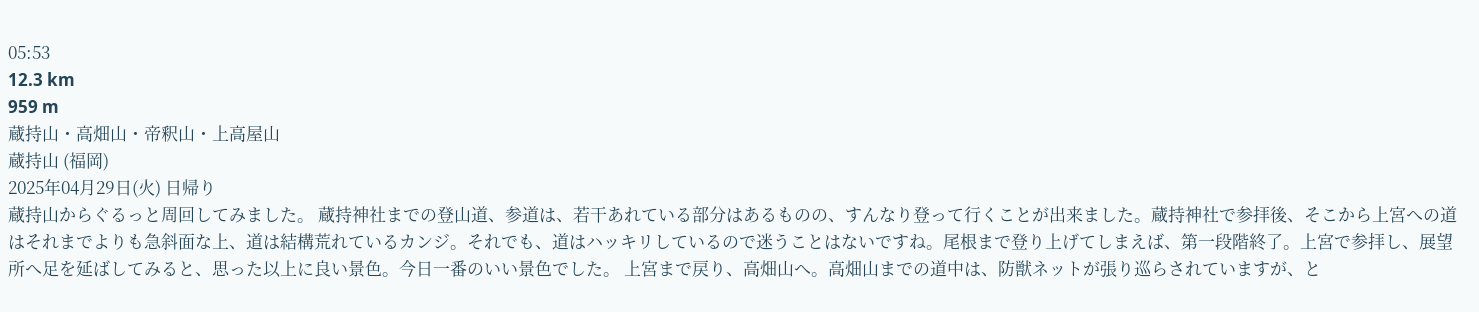05:53
12.3 km
959 m
蔵持山・高畑山・帝釈山・上高屋山
蔵持山 (福岡)
2025年04月29日(火) 日帰り
蔵持山からぐるっと周回してみました。 蔵持神社までの登山道、参道は、若干あれている部分はあるものの、すんなり登って行くことが出来ました。蔵持神社で参拝後、そこから上宮への道はそれまでよりも急斜面な上、道は結構荒れているカンジ。それでも、道はハッキリしているので迷うことはないですね。尾根まで登り上げてしまえば、第一段階終了。上宮で参拝し、展望所へ足を延ばしてみると、思った以上に良い景色。今日一番のいい景色でした。 上宮まで戻り、高畑山へ。高畑山までの道中は、防獣ネットが張り巡らされていますが、と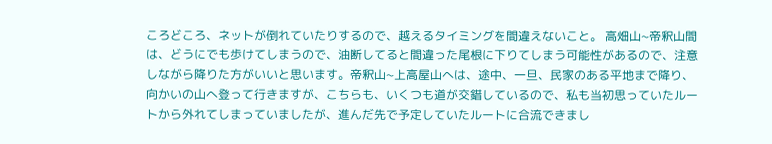ころどころ、ネットが倒れていたりするので、越えるタイミングを間違えないこと。 高畑山~帝釈山間は、どうにでも歩けてしまうので、油断してると間違った尾根に下りてしまう可能性があるので、注意しながら降りた方がいいと思います。帝釈山~上高屋山へは、途中、一旦、民家のある平地まで降り、向かいの山へ登って行きますが、こちらも、いくつも道が交錯しているので、私も当初思っていたルートから外れてしまっていましたが、進んだ先で予定していたルートに合流できまし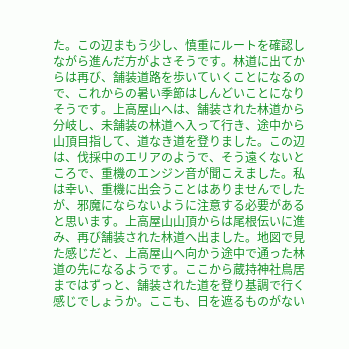た。この辺まもう少し、慎重にルートを確認しながら進んだ方がよさそうです。林道に出てからは再び、舗装道路を歩いていくことになるので、これからの暑い季節はしんどいことになりそうです。上高屋山へは、舗装された林道から分岐し、未舗装の林道へ入って行き、途中から山頂目指して、道なき道を登りました。この辺は、伐採中のエリアのようで、そう遠くないところで、重機のエンジン音が聞こえました。私は幸い、重機に出会うことはありませんでしたが、邪魔にならないように注意する必要があると思います。上高屋山山頂からは尾根伝いに進み、再び舗装された林道へ出ました。地図で見た感じだと、上高屋山へ向かう途中で通った林道の先になるようです。ここから蔵持神社鳥居まではずっと、舗装された道を登り基調で行く感じでしょうか。ここも、日を遮るものがない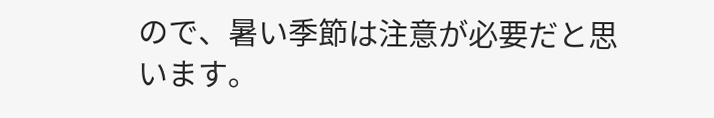ので、暑い季節は注意が必要だと思います。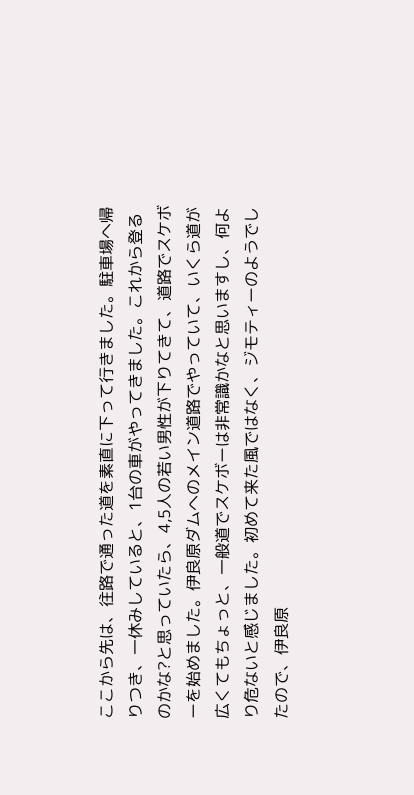ここから先は、往路で通った道を素直に下って行きました。駐車場へ帰りつき、一休みしていると、1台の車がやってきました。これから登るのかな?と思っていたら、4,5人の若い男性が下りてきて、道路でスケボーを始めました。伊良原ダムへのメイン道路でやっていて、いくら道が広くてもちょっと、一般道でスケボーは非常識かなと思いますし、何より危ないと感じました。初めて来た風ではなく、ジモティーのようでしたので、伊良原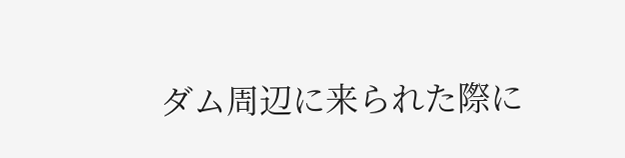ダム周辺に来られた際に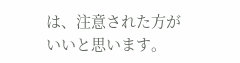は、注意された方がいいと思います。